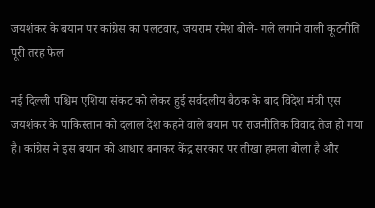जयशंकर के बयान पर कांग्रेस का पलटवार, जयराम रमेश बोले- गले लगाने वाली कूटनीति पूरी तरह फेल

नई दिल्ली पश्चिम एशिया संकट को लेकर हुई सर्वदलीय बैठक के बाद विदेश मंत्री एस जयशंकर के पाकिस्तान को दलाल देश कहने वाले बयान पर राजनीतिक विवाद तेज हो गया है। कांग्रेस ने इस बयान को आधार बनाकर केंद्र सरकार पर तीखा हमला बोला है और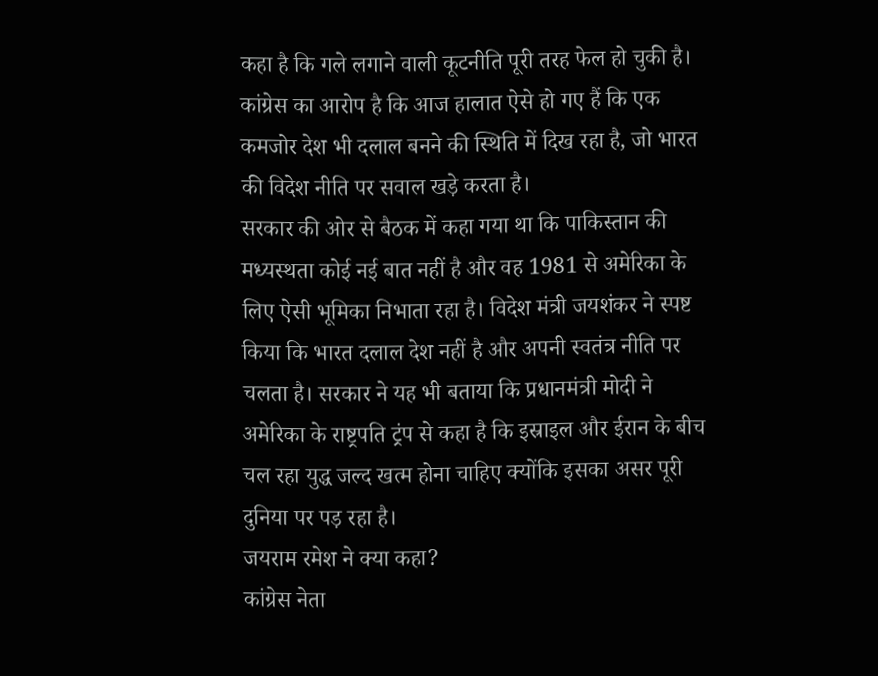कहा है कि गले लगाने वाली कूटनीति पूरी तरह फेल हो चुकी है। कांग्रेस का आरोप है कि आज हालात ऐसे हो गए हैं कि एक कमजोर देश भी दलाल बनने की स्थिति में दिख रहा है, जो भारत की विदेश नीति पर सवाल खड़े करता है।
सरकार की ओर से बैठक में कहा गया था कि पाकिस्तान की मध्यस्थता कोई नई बात नहीं है और वह 1981 से अमेरिका के लिए ऐसी भूमिका निभाता रहा है। विदेश मंत्री जयशंकर ने स्पष्ट किया कि भारत दलाल देश नहीं है और अपनी स्वतंत्र नीति पर चलता है। सरकार ने यह भी बताया कि प्रधानमंत्री मोदी ने अमेरिका के राष्ट्रपति ट्रंप से कहा है कि इस्राइल और ईरान के बीच चल रहा युद्ध जल्द खत्म होना चाहिए क्योंकि इसका असर पूरी दुनिया पर पड़ रहा है।
जयराम रमेश ने क्या कहा?
कांग्रेस नेता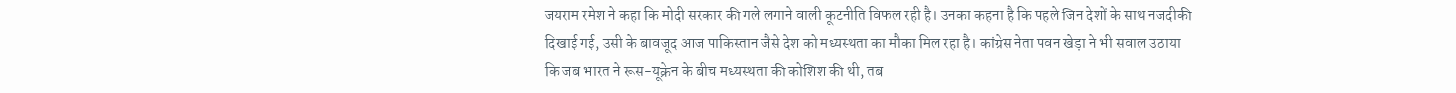जयराम रमेश ने कहा कि मोदी सरकार की गले लगाने वाली कूटनीति विफल रही है। उनका कहना है कि पहले जिन देशों के साथ नजदीकी दिखाई गई, उसी के बावजूद आज पाकिस्तान जैसे देश को मध्यस्थता का मौका मिल रहा है। कांग्रेस नेता पवन खेड़ा ने भी सवाल उठाया कि जब भारत ने रूस-यूक्रेन के बीच मध्यस्थता की कोशिश की थी, तब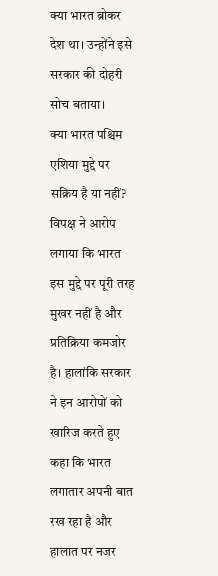क्या भारत ब्रोकर देश था। उन्होंने इसे सरकार की दोहरी सोच बताया।
क्या भारत पश्चिम एशिया मुद्दे पर सक्रिय है या नहीं?
विपक्ष ने आरोप लगाया कि भारत इस मुद्दे पर पूरी तरह मुखर नहीं है और प्रतिक्रिया कमजोर है। हालांकि सरकार ने इन आरोपों को खारिज करते हुए कहा कि भारत लगातार अपनी बात रख रहा है और हालात पर नजर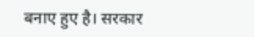बनाए हुए है। सरकार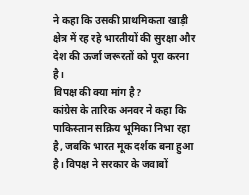ने कहा कि उसकी प्राथमिकता खाड़ी क्षेत्र में रह रहे भारतीयों की सुरक्षा और देश की ऊर्जा जरूरतों को पूरा करना है।
विपक्ष की क्या मांग है?
कांग्रेस के तारिक अनवर ने कहा कि पाकिस्तान सक्रिय भूमिका निभा रहा है, जबकि भारत मूक दर्शक बना हुआ है। विपक्ष ने सरकार के जवाबों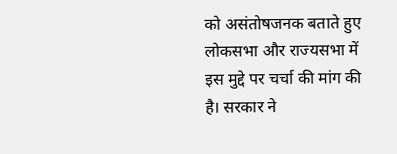को असंतोषजनक बताते हुए लोकसभा और राज्यसभा में इस मुद्दे पर चर्चा की मांग की है। सरकार ने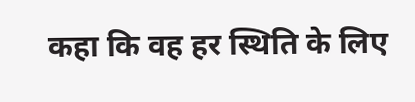कहा कि वह हर स्थिति के लिए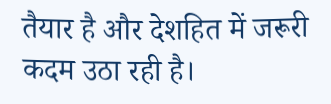तैयार है और देशहित में जरूरी कदम उठा रही है।